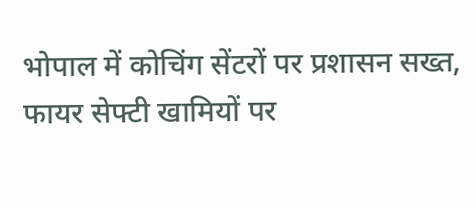भोपाल में कोचिंग सेंटरों पर प्रशासन सख्त, फायर सेफ्टी खामियों पर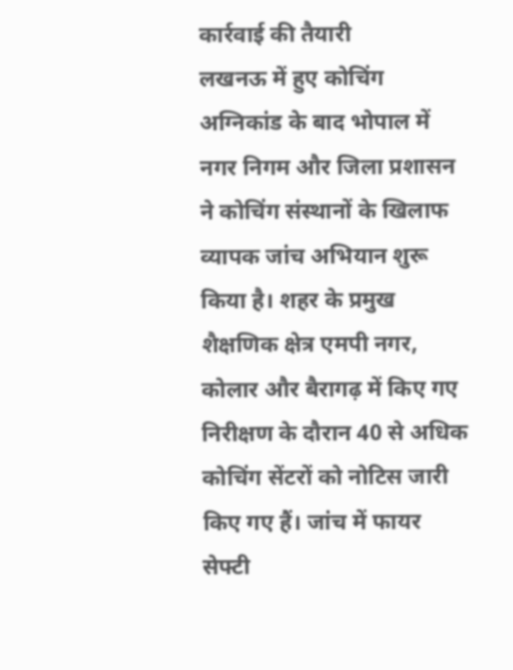कार्रवाई की तैयारी
लखनऊ में हुए कोचिंग अग्निकांड के बाद भोपाल में नगर निगम और जिला प्रशासन ने कोचिंग संस्थानों के खिलाफ व्यापक जांच अभियान शुरू किया है। शहर के प्रमुख शैक्षणिक क्षेत्र एमपी नगर, कोलार और बैरागढ़ में किए गए निरीक्षण के दौरान 40 से अधिक कोचिंग सेंटरों को नोटिस जारी किए गए हैं। जांच में फायर सेफ्टी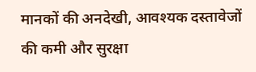मानकों की अनदेखी, आवश्यक दस्तावेजों की कमी और सुरक्षा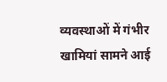व्यवस्थाओं में गंभीर खामियां सामने आई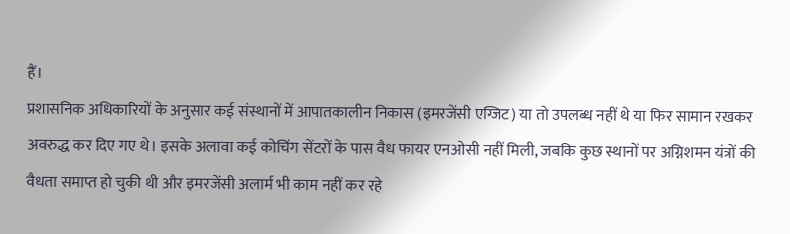हैं।
प्रशासनिक अधिकारियों के अनुसार कई संस्थानों में आपातकालीन निकास (इमरजेंसी एग्जिट) या तो उपलब्ध नहीं थे या फिर सामान रखकर अवरुद्ध कर दिए गए थे। इसके अलावा कई कोचिंग सेंटरों के पास वैध फायर एनओसी नहीं मिली, जबकि कुछ स्थानों पर अग्निशमन यंत्रों की वैधता समाप्त हो चुकी थी और इमरजेंसी अलार्म भी काम नहीं कर रहे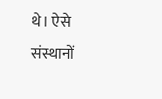थे। ऐसे संस्थानों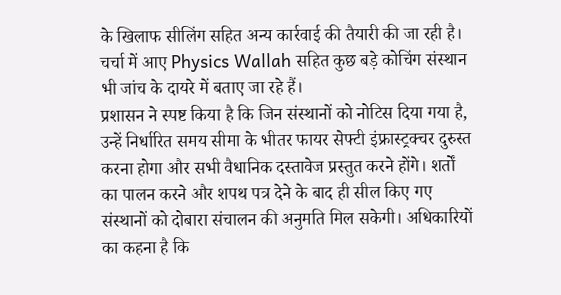के खिलाफ सीलिंग सहित अन्य कार्रवाई की तैयारी की जा रही है। चर्चा में आए Physics Wallah सहित कुछ बड़े कोचिंग संस्थान भी जांच के दायरे में बताए जा रहे हैं।
प्रशासन ने स्पष्ट किया है कि जिन संस्थानों को नोटिस दिया गया है, उन्हें निर्धारित समय सीमा के भीतर फायर सेफ्टी इंफ्रास्ट्रक्चर दुरुस्त करना होगा और सभी वैधानिक दस्तावेज प्रस्तुत करने होंगे। शर्तों का पालन करने और शपथ पत्र देने के बाद ही सील किए गए संस्थानों को दोबारा संचालन की अनुमति मिल सकेगी। अधिकारियों का कहना है कि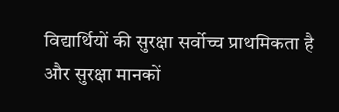विद्यार्थियों की सुरक्षा सर्वोच्च प्राथमिकता है और सुरक्षा मानकों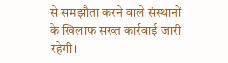से समझौता करने वाले संस्थानों के खिलाफ सख्त कार्रवाई जारी रहेगी।